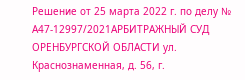Решение от 25 марта 2022 г. по делу № А47-12997/2021АРБИТРАЖНЫЙ СУД ОРЕНБУРГСКОЙ ОБЛАСТИ ул. Краснознаменная, д. 56, г.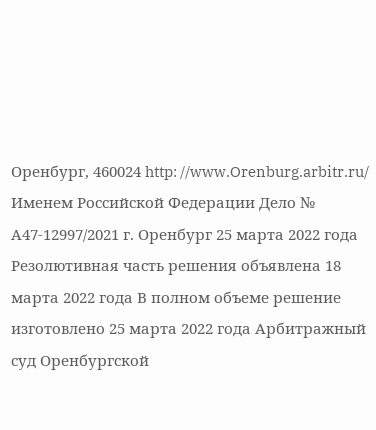Оренбург, 460024 http: //www.Orenburg.arbitr.ru/ Именем Российской Федерации Дело № А47-12997/2021 г. Оренбург 25 марта 2022 года Резолютивная часть решения объявлена 18 марта 2022 года В полном объеме решение изготовлено 25 марта 2022 года Арбитражный суд Оренбургской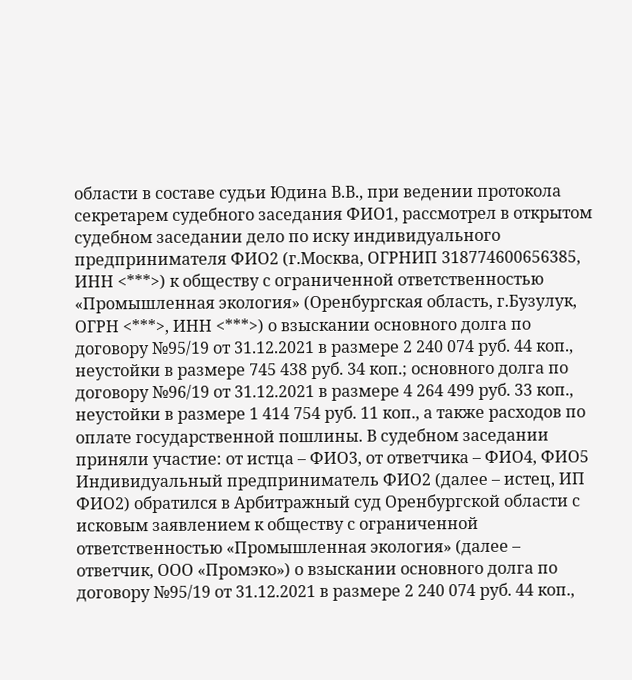области в составе судьи Юдина В.В., при ведении протокола секретарем судебного заседания ФИО1, рассмотрел в открытом судебном заседании дело по иску индивидуального предпринимателя ФИО2 (г.Москва, ОГРНИП 318774600656385, ИНН <***>) к обществу с ограниченной ответственностью «Промышленная экология» (Оренбургская область, г.Бузулук, ОГРН <***>, ИНН <***>) о взыскании основного долга по договору №95/19 от 31.12.2021 в размере 2 240 074 руб. 44 коп., неустойки в размере 745 438 руб. 34 коп.; основного долга по договору №96/19 от 31.12.2021 в размере 4 264 499 руб. 33 коп., неустойки в размере 1 414 754 руб. 11 коп., а также расходов по оплате государственной пошлины. В судебном заседании приняли участие: от истца – ФИО3, от ответчика – ФИО4, ФИО5 Индивидуальный предприниматель ФИО2 (далее – истец, ИП ФИО2) обратился в Арбитражный суд Оренбургской области с исковым заявлением к обществу с ограниченной ответственностью «Промышленная экология» (далее – ответчик, ООО «Промэко») о взыскании основного долга по договору №95/19 от 31.12.2021 в размере 2 240 074 руб. 44 коп.,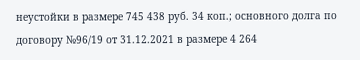неустойки в размере 745 438 руб. 34 коп.; основного долга по договору №96/19 от 31.12.2021 в размере 4 264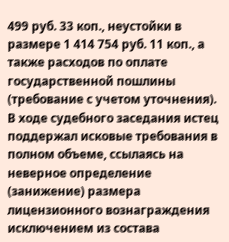499 руб. 33 коп., неустойки в размере 1 414 754 руб. 11 коп., а также расходов по оплате государственной пошлины (требование с учетом уточнения). В ходе судебного заседания истец поддержал исковые требования в полном объеме, ссылаясь на неверное определение (занижение) размера лицензионного вознаграждения исключением из состава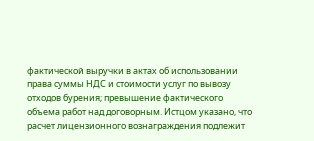фактической выручки в актах об использовании права суммы НДС и стоимости услуг по вывозу отходов бурения; превышение фактического объема работ над договорным. Истцом указано, что расчет лицензионного вознаграждения подлежит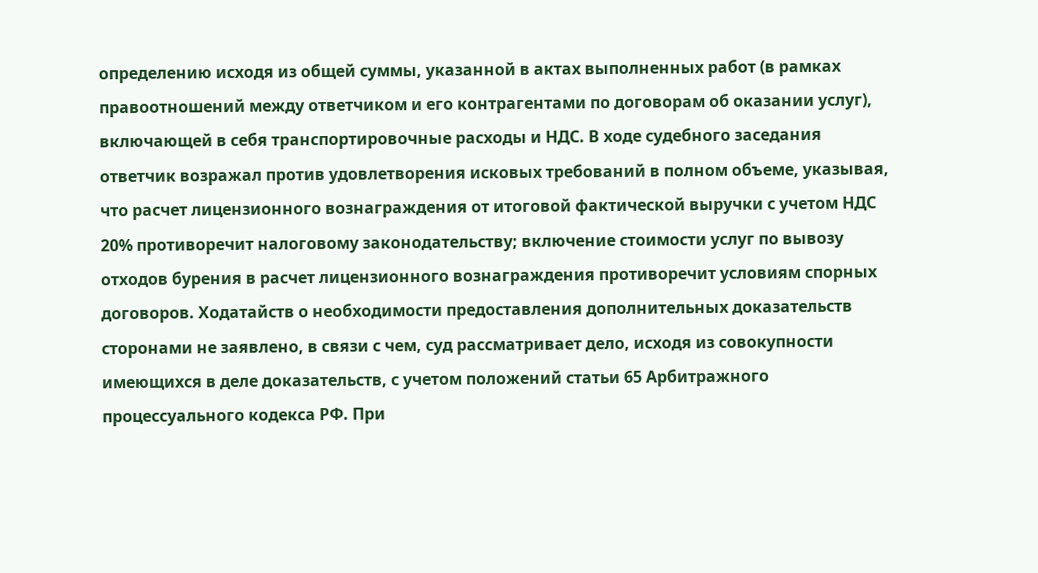определению исходя из общей суммы, указанной в актах выполненных работ (в рамках правоотношений между ответчиком и его контрагентами по договорам об оказании услуг), включающей в себя транспортировочные расходы и НДС. В ходе судебного заседания ответчик возражал против удовлетворения исковых требований в полном объеме, указывая, что расчет лицензионного вознаграждения от итоговой фактической выручки с учетом НДС 20% противоречит налоговому законодательству; включение стоимости услуг по вывозу отходов бурения в расчет лицензионного вознаграждения противоречит условиям спорных договоров. Ходатайств о необходимости предоставления дополнительных доказательств сторонами не заявлено, в связи с чем, суд рассматривает дело, исходя из совокупности имеющихся в деле доказательств, с учетом положений статьи 65 Арбитражного процессуального кодекса РФ. При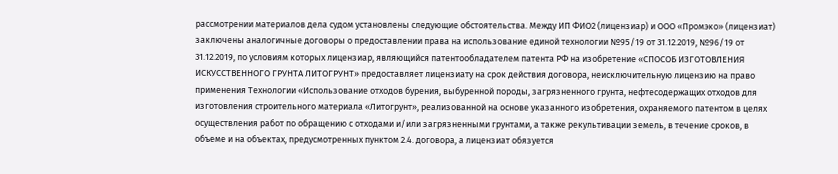рассмотрении материалов дела судом установлены следующие обстоятельства. Между ИП ФИО2 (лицензиар) и ООО «Промэко» (лицензиат) заключены аналогичные договоры о предоставлении права на использование единой технологии №95/19 от 31.12.2019, №96/19 от 31.12.2019, по условиям которых лицензиар, являющийся патентообладателем патента РФ на изобретение «СПОСОБ ИЗГОТОВЛЕНИЯ ИСКУССТВЕННОГО ГРУНТА ЛИТОГРУНТ» предоставляет лицензиату на срок действия договора, неисключительную лицензию на право применения Технологии «Использование отходов бурения, выбуренной породы, загрязненного грунта, нефтесодержащих отходов для изготовления строительного материала «Литогрунт», реализованной на основе указанного изобретения, охраняемого патентом в целях осуществления работ по обращению с отходами и/или загрязненными грунтами, а также рекультивации земель, в течение сроков, в объеме и на объектах, предусмотренных пунктом 2.4. договора, а лицензиат обязуется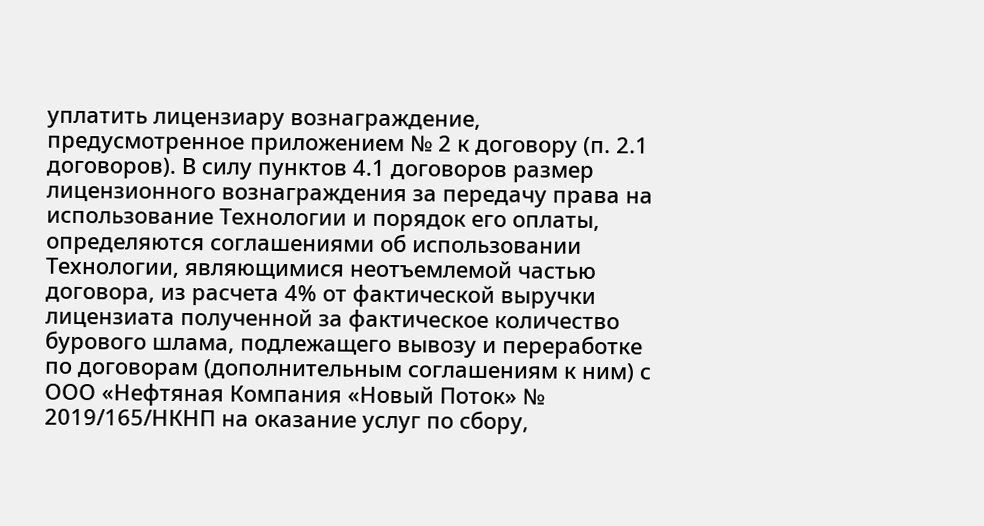уплатить лицензиару вознаграждение, предусмотренное приложением № 2 к договору (п. 2.1 договоров). В силу пунктов 4.1 договоров размер лицензионного вознаграждения за передачу права на использование Технологии и порядок его оплаты, определяются соглашениями об использовании Технологии, являющимися неотъемлемой частью договора, из расчета 4% от фактической выручки лицензиата полученной за фактическое количество бурового шлама, подлежащего вывозу и переработке по договорам (дополнительным соглашениям к ним) с ООО «Нефтяная Компания «Новый Поток» № 2019/165/НКНП на оказание услуг по сбору,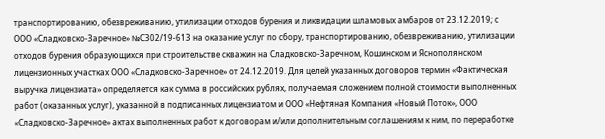транспортированию, обезвреживанию, утилизации отходов бурения и ликвидации шламовых амбаров от 23.12.2019; с ООО «Сладковско-Заречное» №СЗ02/19-613 на оказание услуг по сбору, транспортированию, обезвреживанию, утилизации отходов бурения образующихся при строительстве скважин на Сладковско-Заречном, Кошинском и Яснополянском лицензионных участках ООО «Сладковско-Заречное» от 24.12.2019. Для целей указанных договоров термин «Фактическая выручка лицензиата» определяется как сумма в российских рублях, получаемая сложением полной стоимости выполненных работ (оказанных услуг), указанной в подписанных лицензиатом и ООО «Нефтяная Компания «Новый Поток», ООО «Сладковско-Заречное» актах выполненных работ к договорам и/или дополнительным соглашениям к ним, по переработке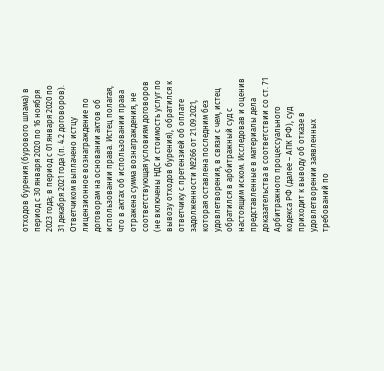отходов бурения (бурового шлама) в период с 30 января 2020 по 16 ноября 2023 года; в период с 01 января 2020 по 31 декабря 2021 года (п. 4.2 договоров). Ответчиком выплачено истцу лицензионное вознаграждение по договорам на основании актов об использовании права. Истец полагая, что в актах об использовании права отражена сумма вознаграждения, не соответствующая условиям договоров (не включены НДС и стоимость услуг по вывозу отходов бурения), обратился к ответчику с претензией об оплате задолженности №266 от 21.09.2021, которая оставлена последним без удовлетворения, в связи с чем, истец обратился в арбитражный суд с настоящим иском. Исследовав и оценив представленные в материалы дела доказательства в соответствии со ст. 71 Арбитражного процессуального кодекса РФ (далее – АПК РФ), суд приходит к выводу об отказе в удовлетворении заявленных требований по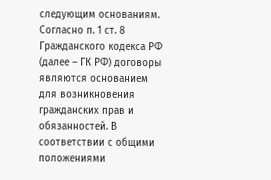следующим основаниям. Согласно п. 1 ст. 8 Гражданского кодекса РФ (далее – ГК РФ) договоры являются основанием для возникновения гражданских прав и обязанностей. В соответствии с общими положениями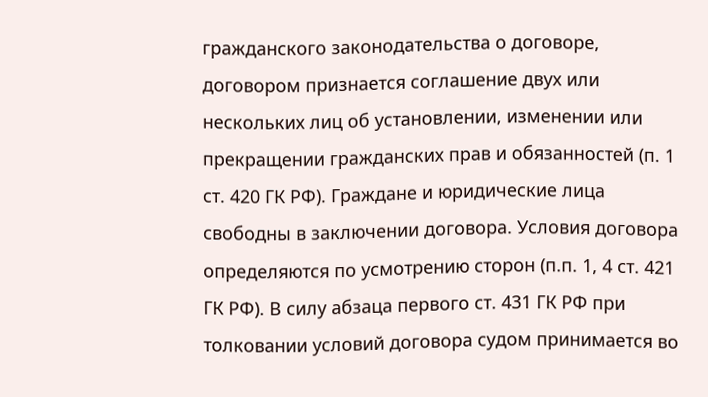гражданского законодательства о договоре, договором признается соглашение двух или нескольких лиц об установлении, изменении или прекращении гражданских прав и обязанностей (п. 1 ст. 420 ГК РФ). Граждане и юридические лица свободны в заключении договора. Условия договора определяются по усмотрению сторон (п.п. 1, 4 ст. 421 ГК РФ). В силу абзаца первого ст. 431 ГК РФ при толковании условий договора судом принимается во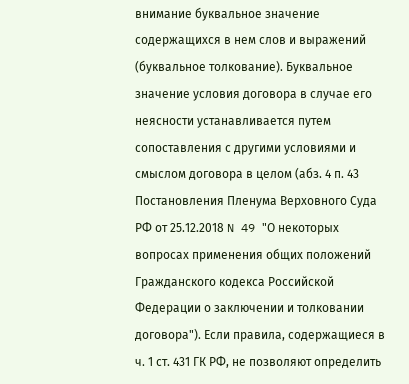внимание буквальное значение содержащихся в нем слов и выражений (буквальное толкование). Буквальное значение условия договора в случае его неясности устанавливается путем сопоставления с другими условиями и смыслом договора в целом (абз. 4 п. 43 Постановления Пленума Верховного Суда РФ от 25.12.2018 N 49 "О некоторых вопросах применения общих положений Гражданского кодекса Российской Федерации о заключении и толковании договора"). Если правила, содержащиеся в ч. 1 ст. 431 ГК РФ, не позволяют определить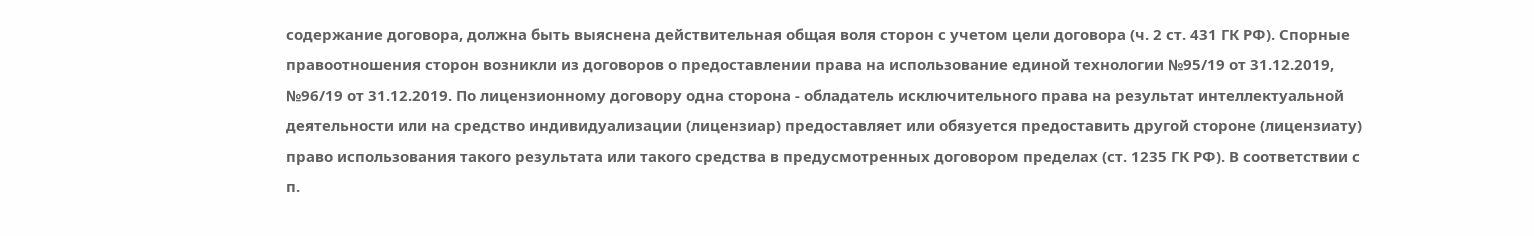содержание договора, должна быть выяснена действительная общая воля сторон с учетом цели договора (ч. 2 ст. 431 ГК РФ). Спорные правоотношения сторон возникли из договоров о предоставлении права на использование единой технологии №95/19 от 31.12.2019, №96/19 от 31.12.2019. По лицензионному договору одна сторона - обладатель исключительного права на результат интеллектуальной деятельности или на средство индивидуализации (лицензиар) предоставляет или обязуется предоставить другой стороне (лицензиату) право использования такого результата или такого средства в предусмотренных договором пределах (ст. 1235 ГК РФ). В соответствии с п.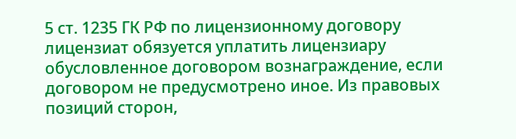5 ст. 1235 ГК РФ по лицензионному договору лицензиат обязуется уплатить лицензиару обусловленное договором вознаграждение, если договором не предусмотрено иное. Из правовых позиций сторон,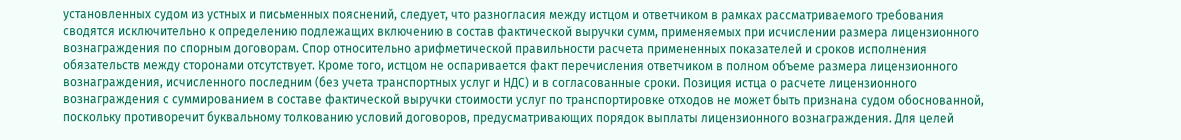установленных судом из устных и письменных пояснений, следует, что разногласия между истцом и ответчиком в рамках рассматриваемого требования сводятся исключительно к определению подлежащих включению в состав фактической выручки сумм, применяемых при исчислении размера лицензионного вознаграждения по спорным договорам. Спор относительно арифметической правильности расчета примененных показателей и сроков исполнения обязательств между сторонами отсутствует. Кроме того, истцом не оспаривается факт перечисления ответчиком в полном объеме размера лицензионного вознаграждения, исчисленного последним (без учета транспортных услуг и НДС) и в согласованные сроки. Позиция истца о расчете лицензионного вознаграждения с суммированием в составе фактической выручки стоимости услуг по транспортировке отходов не может быть признана судом обоснованной, поскольку противоречит буквальному толкованию условий договоров, предусматривающих порядок выплаты лицензионного вознаграждения. Для целей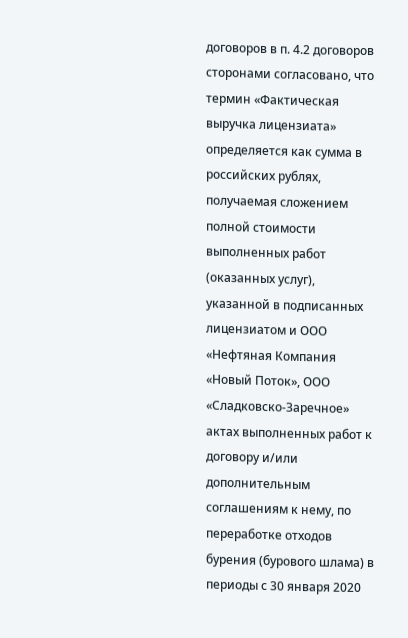договоров в п. 4.2 договоров сторонами согласовано, что термин «Фактическая выручка лицензиата» определяется как сумма в российских рублях, получаемая сложением полной стоимости выполненных работ (оказанных услуг), указанной в подписанных лицензиатом и ООО «Нефтяная Компания «Новый Поток», ООО «Сладковско-Заречное» актах выполненных работ к договору и/или дополнительным соглашениям к нему, по переработке отходов бурения (бурового шлама) в периоды с 30 января 2020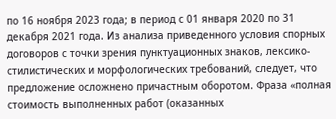по 16 ноября 2023 года; в период с 01 января 2020 по 31 декабря 2021 года. Из анализа приведенного условия спорных договоров с точки зрения пунктуационных знаков, лексико-стилистических и морфологических требований, следует, что предложение осложнено причастным оборотом. Фраза «полная стоимость выполненных работ (оказанных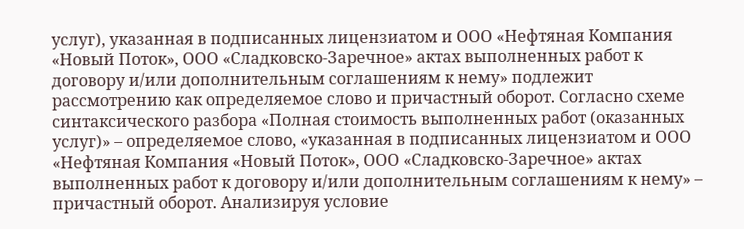услуг), указанная в подписанных лицензиатом и ООО «Нефтяная Компания «Новый Поток», ООО «Сладковско-Заречное» актах выполненных работ к договору и/или дополнительным соглашениям к нему» подлежит рассмотрению как определяемое слово и причастный оборот. Согласно схеме синтаксического разбора «Полная стоимость выполненных работ (оказанных услуг)» – определяемое слово, «указанная в подписанных лицензиатом и ООО «Нефтяная Компания «Новый Поток», ООО «Сладковско-Заречное» актах выполненных работ к договору и/или дополнительным соглашениям к нему» – причастный оборот. Анализируя условие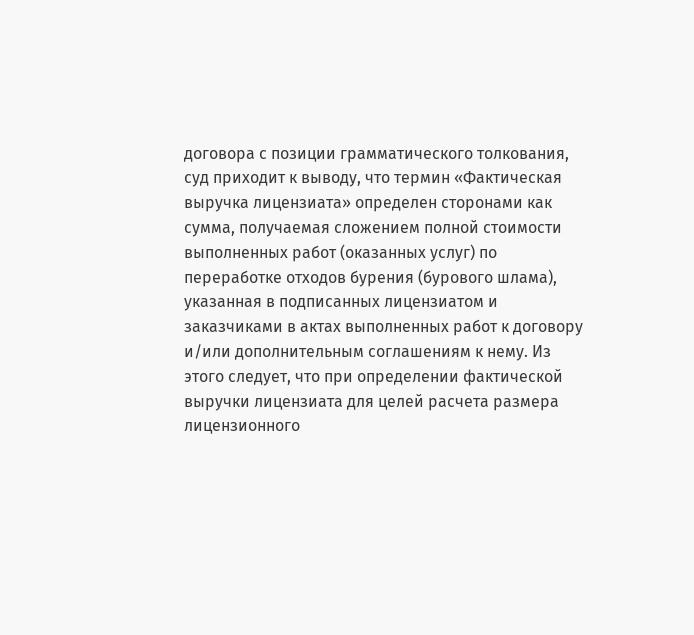договора с позиции грамматического толкования, суд приходит к выводу, что термин «Фактическая выручка лицензиата» определен сторонами как сумма, получаемая сложением полной стоимости выполненных работ (оказанных услуг) по переработке отходов бурения (бурового шлама), указанная в подписанных лицензиатом и заказчиками в актах выполненных работ к договору и/или дополнительным соглашениям к нему. Из этого следует, что при определении фактической выручки лицензиата для целей расчета размера лицензионного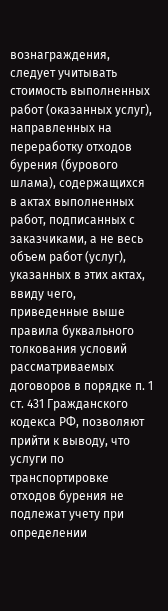вознаграждения, следует учитывать стоимость выполненных работ (оказанных услуг), направленных на переработку отходов бурения (бурового шлама), содержащихся в актах выполненных работ, подписанных с заказчиками, а не весь объем работ (услуг), указанных в этих актах, ввиду чего, приведенные выше правила буквального толкования условий рассматриваемых договоров в порядке п. 1 ст. 431 Гражданского кодекса РФ, позволяют прийти к выводу, что услуги по транспортировке отходов бурения не подлежат учету при определении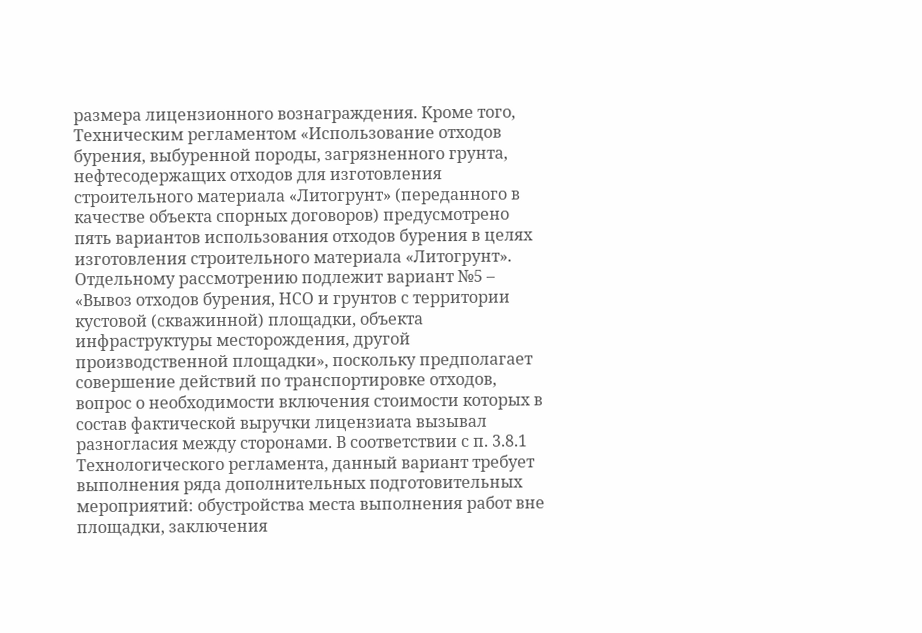размера лицензионного вознаграждения. Кроме того, Техническим регламентом «Использование отходов бурения, выбуренной породы, загрязненного грунта, нефтесодержащих отходов для изготовления строительного материала «Литогрунт» (переданного в качестве объекта спорных договоров) предусмотрено пять вариантов использования отходов бурения в целях изготовления строительного материала «Литогрунт». Отдельному рассмотрению подлежит вариант №5 – «Вывоз отходов бурения, НСО и грунтов с территории кустовой (скважинной) площадки, объекта инфраструктуры месторождения, другой производственной площадки», поскольку предполагает совершение действий по транспортировке отходов, вопрос о необходимости включения стоимости которых в состав фактической выручки лицензиата вызывал разногласия между сторонами. В соответствии с п. 3.8.1 Технологического регламента, данный вариант требует выполнения ряда дополнительных подготовительных мероприятий: обустройства места выполнения работ вне площадки, заключения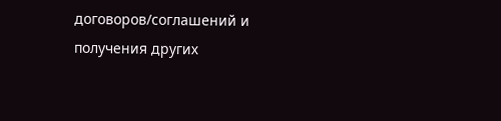договоров/соглашений и получения других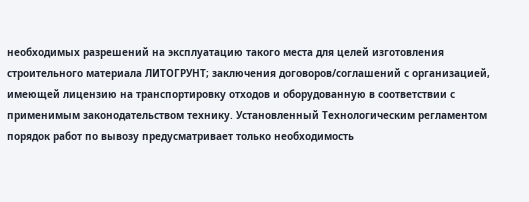необходимых разрешений на эксплуатацию такого места для целей изготовления строительного материала ЛИТОГРУНТ; заключения договоров/соглашений с организацией, имеющей лицензию на транспортировку отходов и оборудованную в соответствии с применимым законодательством технику. Установленный Технологическим регламентом порядок работ по вывозу предусматривает только необходимость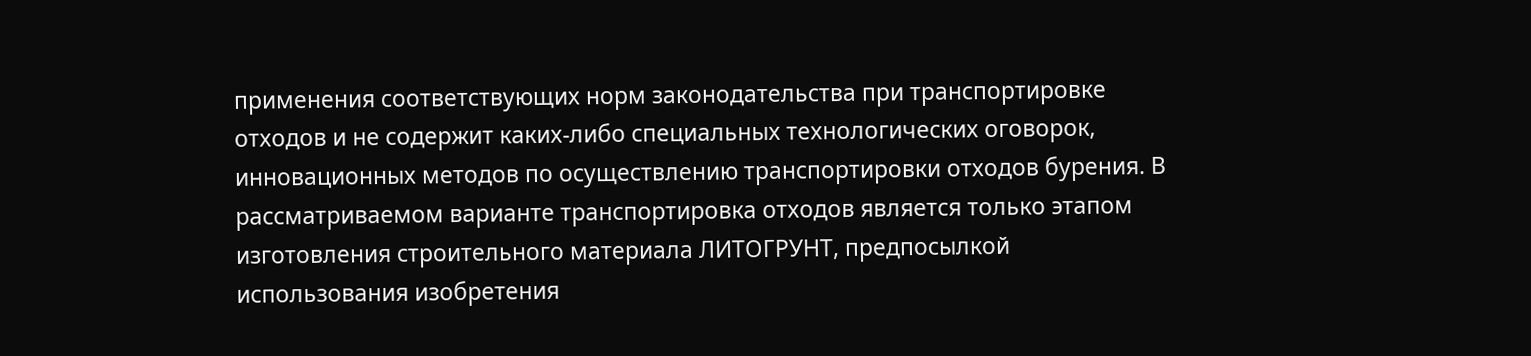применения соответствующих норм законодательства при транспортировке отходов и не содержит каких-либо специальных технологических оговорок, инновационных методов по осуществлению транспортировки отходов бурения. В рассматриваемом варианте транспортировка отходов является только этапом изготовления строительного материала ЛИТОГРУНТ, предпосылкой использования изобретения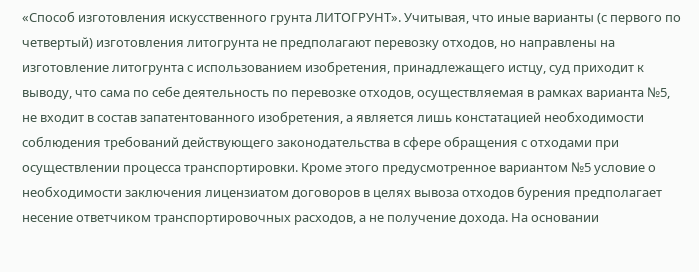«Способ изготовления искусственного грунта ЛИТОГРУНТ». Учитывая, что иные варианты (с первого по четвертый) изготовления литогрунта не предполагают перевозку отходов, но направлены на изготовление литогрунта с использованием изобретения, принадлежащего истцу, суд приходит к выводу, что сама по себе деятельность по перевозке отходов, осуществляемая в рамках варианта №5, не входит в состав запатентованного изобретения, а является лишь констатацией необходимости соблюдения требований действующего законодательства в сфере обращения с отходами при осуществлении процесса транспортировки. Кроме этого предусмотренное вариантом №5 условие о необходимости заключения лицензиатом договоров в целях вывоза отходов бурения предполагает несение ответчиком транспортировочных расходов, а не получение дохода. На основании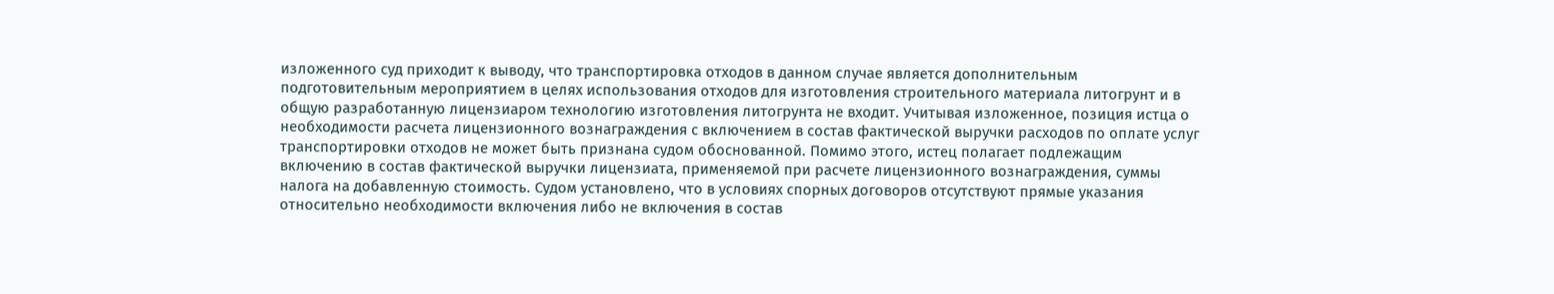изложенного суд приходит к выводу, что транспортировка отходов в данном случае является дополнительным подготовительным мероприятием в целях использования отходов для изготовления строительного материала литогрунт и в общую разработанную лицензиаром технологию изготовления литогрунта не входит. Учитывая изложенное, позиция истца о необходимости расчета лицензионного вознаграждения с включением в состав фактической выручки расходов по оплате услуг транспортировки отходов не может быть признана судом обоснованной. Помимо этого, истец полагает подлежащим включению в состав фактической выручки лицензиата, применяемой при расчете лицензионного вознаграждения, суммы налога на добавленную стоимость. Судом установлено, что в условиях спорных договоров отсутствуют прямые указания относительно необходимости включения либо не включения в состав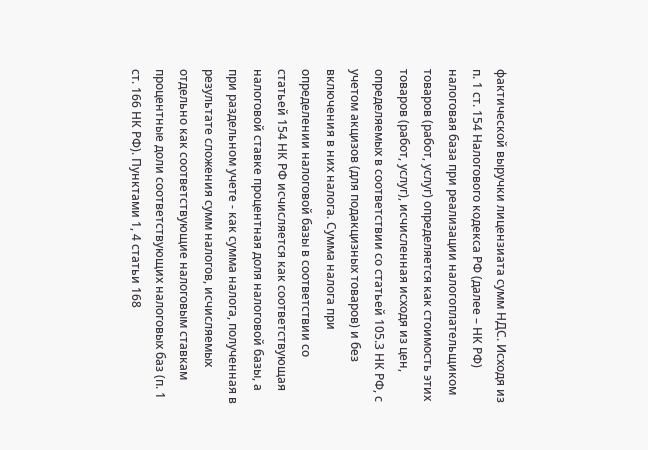фактической выручки лицензиата сумм НДС. Исходя из п. 1 ст. 154 Налогового кодекса РФ (далее – НК РФ) налоговая база при реализации налогоплательщиком товаров (работ, услуг) определяется как стоимость этих товаров (работ, услуг), исчисленная исходя из цен, определяемых в соответствии со статьей 105.3 НК РФ, с учетом акцизов (для подакцизных товаров) и без включения в них налога. Сумма налога при определении налоговой базы в соответствии со статьей 154 НК РФ исчисляется как соответствующая налоговой ставке процентная доля налоговой базы, а при раздельном учете - как сумма налога, полученная в результате сложения сумм налогов, исчисляемых отдельно как соответствующие налоговым ставкам процентные доли соответствующих налоговых баз (п. 1 ст. 166 НК РФ). Пунктами 1, 4 статьи 168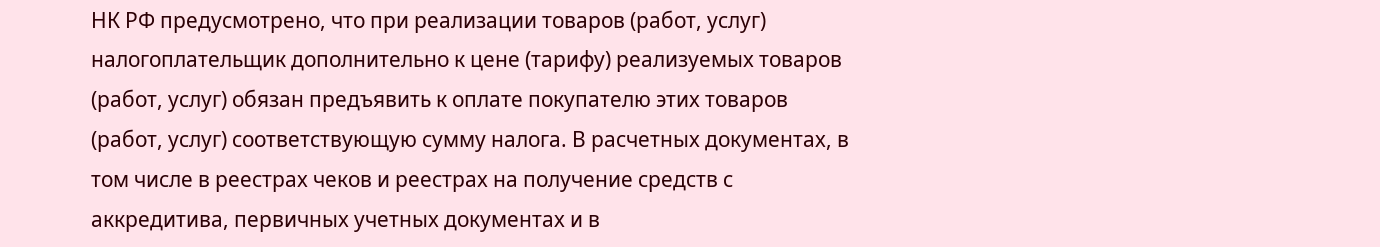НК РФ предусмотрено, что при реализации товаров (работ, услуг) налогоплательщик дополнительно к цене (тарифу) реализуемых товаров (работ, услуг) обязан предъявить к оплате покупателю этих товаров (работ, услуг) соответствующую сумму налога. В расчетных документах, в том числе в реестрах чеков и реестрах на получение средств с аккредитива, первичных учетных документах и в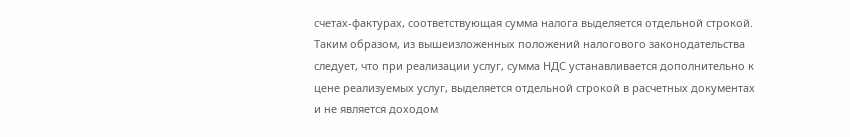счетах-фактурах, соответствующая сумма налога выделяется отдельной строкой. Таким образом, из вышеизложенных положений налогового законодательства следует, что при реализации услуг, сумма НДС устанавливается дополнительно к цене реализуемых услуг, выделяется отдельной строкой в расчетных документах и не является доходом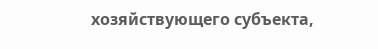хозяйствующего субъекта,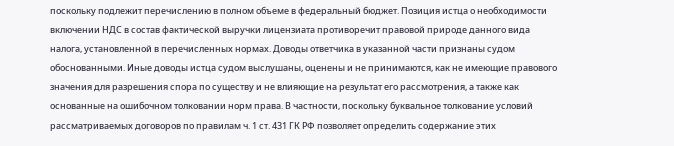поскольку подлежит перечислению в полном объеме в федеральный бюджет. Позиция истца о необходимости включении НДС в состав фактической выручки лицензиата противоречит правовой природе данного вида налога, установленной в перечисленных нормах. Доводы ответчика в указанной части признаны судом обоснованными. Иные доводы истца судом выслушаны, оценены и не принимаются, как не имеющие правового значения для разрешения спора по существу и не влияющие на результат его рассмотрения, а также как основанные на ошибочном толковании норм права. В частности, поскольку буквальное толкование условий рассматриваемых договоров по правилам ч. 1 ст. 431 ГК РФ позволяет определить содержание этих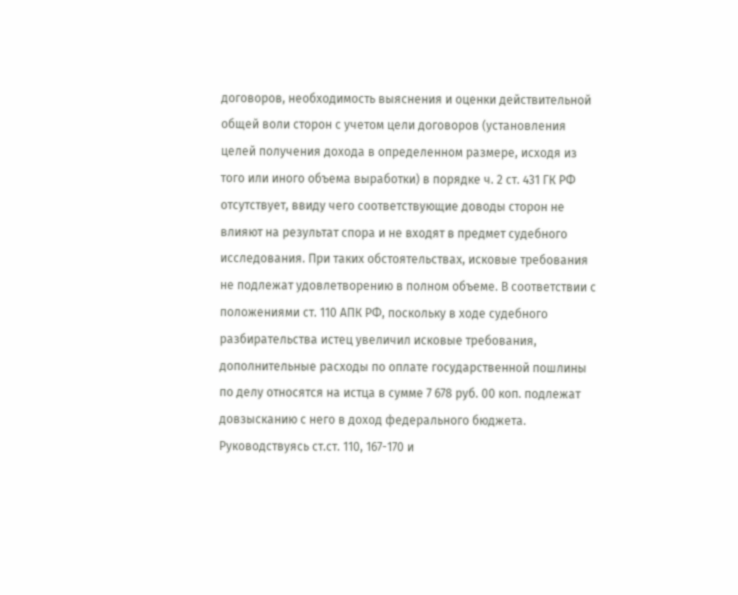договоров, необходимость выяснения и оценки действительной общей воли сторон с учетом цели договоров (установления целей получения дохода в определенном размере, исходя из того или иного объема выработки) в порядке ч. 2 ст. 431 ГК РФ отсутствует, ввиду чего соответствующие доводы сторон не влияют на результат спора и не входят в предмет судебного исследования. При таких обстоятельствах, исковые требования не подлежат удовлетворению в полном объеме. В соответствии с положениями ст. 110 АПК РФ, поскольку в ходе судебного разбирательства истец увеличил исковые требования, дополнительные расходы по оплате государственной пошлины по делу относятся на истца в сумме 7 678 руб. 00 коп. подлежат довзысканию с него в доход федерального бюджета. Руководствуясь ст.ст. 110, 167-170 и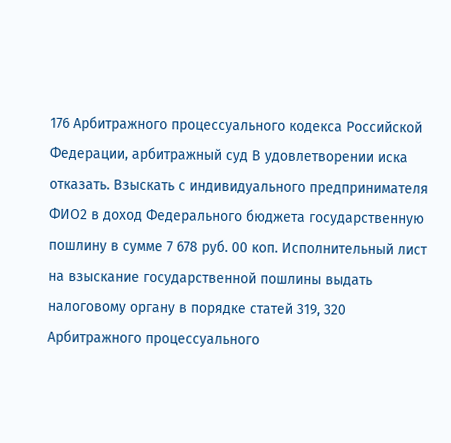176 Арбитражного процессуального кодекса Российской Федерации, арбитражный суд В удовлетворении иска отказать. Взыскать с индивидуального предпринимателя ФИО2 в доход Федерального бюджета государственную пошлину в сумме 7 678 руб. 00 коп. Исполнительный лист на взыскание государственной пошлины выдать налоговому органу в порядке статей 319, 320 Арбитражного процессуального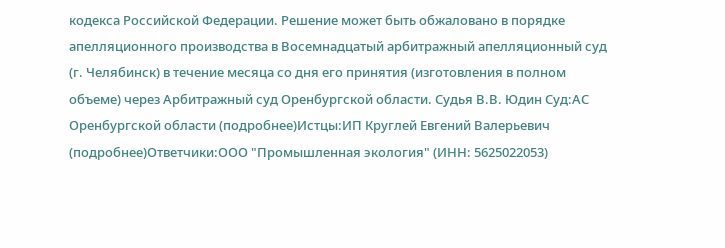кодекса Российской Федерации. Решение может быть обжаловано в порядке апелляционного производства в Восемнадцатый арбитражный апелляционный суд (г. Челябинск) в течение месяца со дня его принятия (изготовления в полном объеме) через Арбитражный суд Оренбургской области. Судья В.В. Юдин Суд:АС Оренбургской области (подробнее)Истцы:ИП Круглей Евгений Валерьевич (подробнее)Ответчики:ООО "Промышленная экология" (ИНН: 5625022053)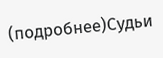(подробнее)Судьи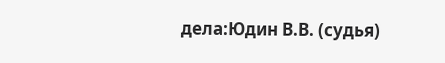дела:Юдин В.В. (судья)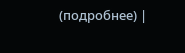(подробнее) |